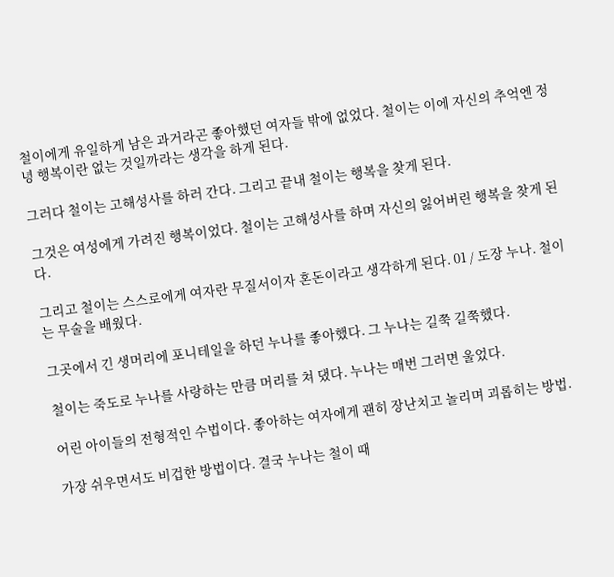철이에게 유일하게 남은 과거라곤 좋아했던 여자들 밖에 없었다. 철이는 이에 자신의 추억엔 정녕 행복이란 없는 것일까라는 생각을 하게 된다.

그러다 철이는 고해성사를 하러 간다. 그리고 끝내 철이는 행복을 찾게 된다.

그것은 여성에게 가려진 행복이었다. 철이는 고해성사를 하며 자신의 잃어버린 행복을 찾게 된다.

그리고 철이는 스스로에게 여자란 무질서이자 혼돈이라고 생각하게 된다. 01 / 도장 누나. 철이는 무술을 배웠다.

그곳에서 긴 생머리에 포니테일을 하던 누나를 좋아했다. 그 누나는 길쭉 길쭉했다.

철이는 죽도로 누나를 사랑하는 만큼 머리를 쳐 댔다. 누나는 매번 그러면 울었다.

어린 아이들의 전형적인 수법이다. 좋아하는 여자에게 괜히 장난치고 놀리며 괴롭히는 방법.

가장 쉬우면서도 비겁한 방법이다. 결국 누나는 철이 때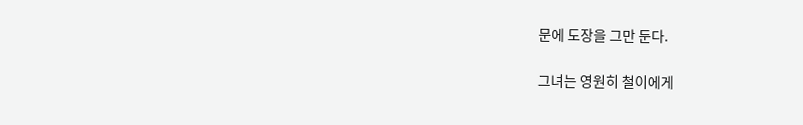문에 도장을 그만 둔다.

그녀는 영원히 철이에게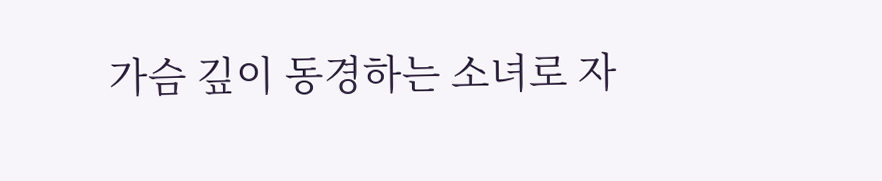가슴 깊이 동경하는 소녀로 자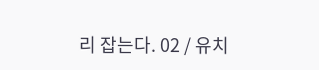리 잡는다. 02 / 유치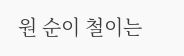원 순이 철이는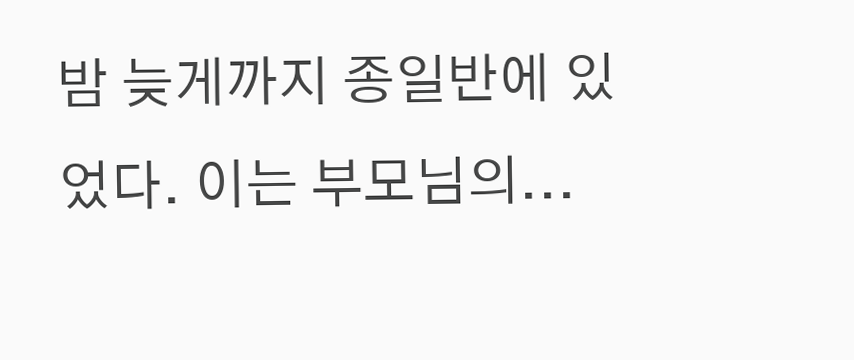밤 늦게까지 종일반에 있었다. 이는 부모님의...